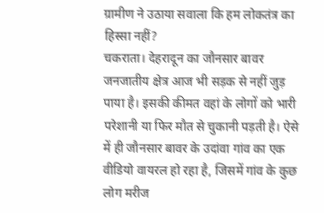ग्रामीण ने उठाया सवाला कि हम लोकतंत्र का हिस्सा नहीं?
चकराता। देहरादून का जौनसार बावर जनजातीय क्षेत्र आज भी सड़क से नहीं जुड़ पाया है। इसकी कीमत वहां के लोगों को भारी परेशानी या फिर मौत से चुकानी पड़ती है। ऐसे में ही जौनसार बावर के उदांवा गांव का एक वीडियो वायरल हो रहा है, जिसमें गांव के कुछ लोग मरीज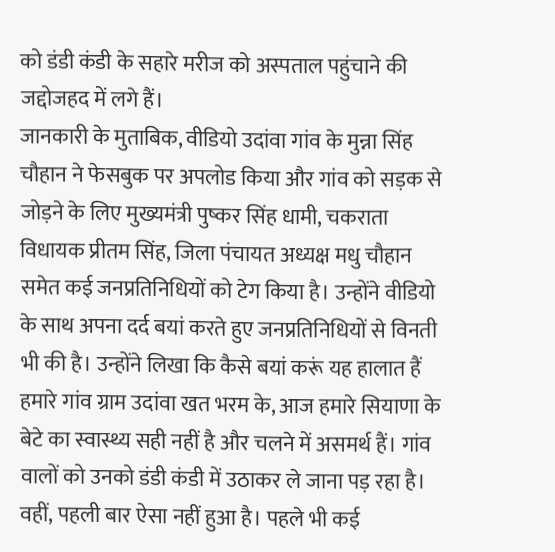को डंडी कंडी के सहारे मरीज को अस्पताल पहुंचाने की जद्दोजहद में लगे हैं।
जानकारी के मुताबिक, वीडियो उदांवा गांव के मुन्ना सिंह चौहान ने फेसबुक पर अपलोड किया और गांव को सड़क से जोड़ने के लिए मुख्यमंत्री पुष्कर सिंह धामी, चकराता विधायक प्रीतम सिंह, जिला पंचायत अध्यक्ष मधु चौहान समेत कई जनप्रतिनिधियों को टेग किया है। उन्होंने वीडियो के साथ अपना दर्द बयां करते हुए जनप्रतिनिधियों से विनती भी की है। उन्होंने लिखा कि कैसे बयां करूं यह हालात हैं हमारे गांव ग्राम उदांवा खत भरम के, आज हमारे सियाणा के बेटे का स्वास्थ्य सही नहीं है और चलने में असमर्थ हैं। गांव वालों को उनको डंडी कंडी में उठाकर ले जाना पड़ रहा है। वहीं, पहली बार ऐसा नहीं हुआ है। पहले भी कई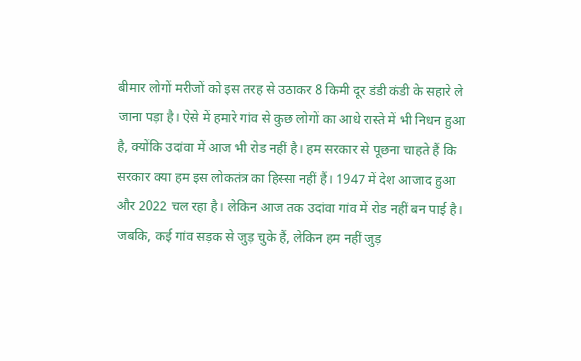बीमार लोगों मरीजों को इस तरह से उठाकर 8 किमी दूर डंडी कंडी के सहारे ले जाना पड़ा है। ऐसे में हमारे गांव से कुछ लोगों का आधे रास्ते में भी निधन हुआ है, क्योंकि उदांवा में आज भी रोड नहीं है। हम सरकार से पूछना चाहते हैं कि सरकार क्या हम इस लोकतंत्र का हिस्सा नहीं हैं। 1947 में देश आजाद हुआ और 2022 चल रहा है। लेकिन आज तक उदांवा गांव में रोड नहीं बन पाई है। जबकि, कई गांव सड़क से जुड़ चुके हैं, लेकिन हम नहीं जुड़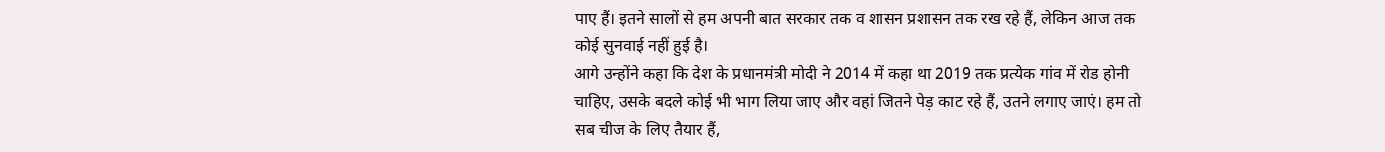पाए हैं। इतने सालों से हम अपनी बात सरकार तक व शासन प्रशासन तक रख रहे हैं, लेकिन आज तक कोई सुनवाई नहीं हुई है।
आगे उन्होंने कहा कि देश के प्रधानमंत्री मोदी ने 2014 में कहा था 2019 तक प्रत्येक गांव में रोड होनी चाहिए, उसके बदले कोई भी भाग लिया जाए और वहां जितने पेड़ काट रहे हैं, उतने लगाए जाएं। हम तो सब चीज के लिए तैयार हैं,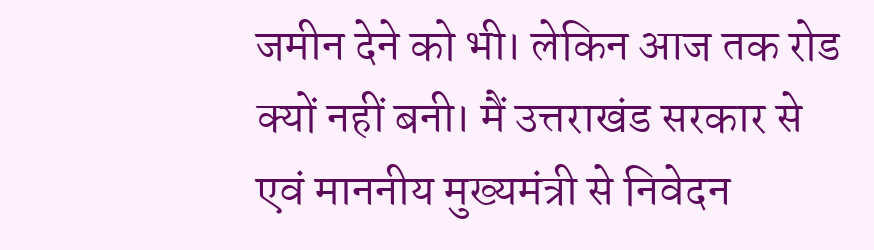जमीन देने को भी। लेकिन आज तक रोड क्यों नहीं बनी। मैं उत्तराखंड सरकार से एवं माननीय मुख्यमंत्री से निवेदन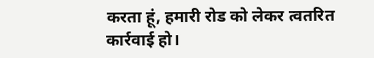करता हूं, हमारी रोड को लेकर त्वतरित कार्रवाई हो।